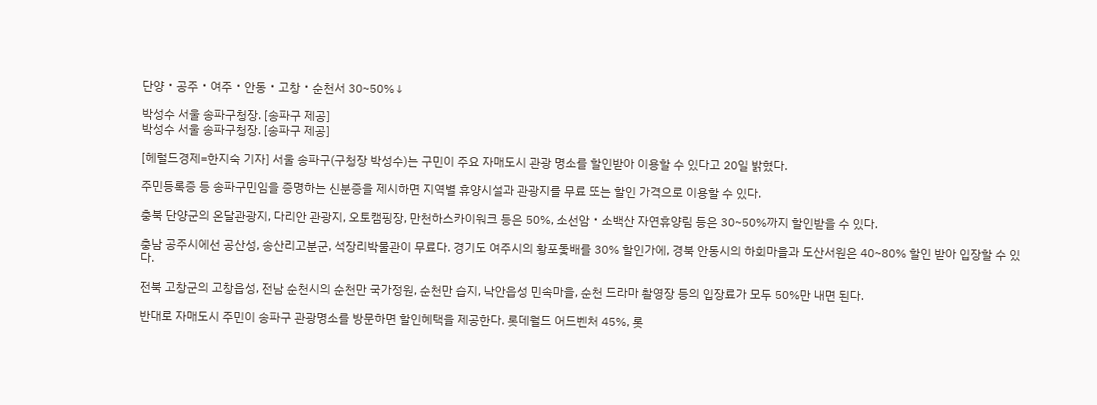단양‧공주‧여주‧안동‧고창‧순천서 30~50%↓

박성수 서울 송파구청장. [송파구 제공]
박성수 서울 송파구청장. [송파구 제공]

[헤럴드경제=한지숙 기자] 서울 송파구(구청장 박성수)는 구민이 주요 자매도시 관광 명소를 할인받아 이용할 수 있다고 20일 밝혔다.

주민등록증 등 송파구민임을 증명하는 신분증을 제시하면 지역별 휴양시설과 관광지를 무료 또는 할인 가격으로 이용할 수 있다.

충북 단양군의 온달관광지, 다리안 관광지, 오토캠핑장, 만천하스카이워크 등은 50%, 소선암‧소백산 자연휴양림 등은 30~50%까지 할인받을 수 있다.

충남 공주시에선 공산성, 송산리고분군, 석장리박물관이 무료다. 경기도 여주시의 황포돛배를 30% 할인가에, 경북 안동시의 하회마을과 도산서원은 40~80% 할인 받아 입장할 수 있다.

전북 고창군의 고창읍성, 전남 순천시의 순천만 국가정원, 순천만 습지, 낙안읍성 민속마을, 순천 드라마 촬영장 등의 입장료가 모두 50%만 내면 된다.

반대로 자매도시 주민이 송파구 관광명소를 방문하면 할인혜택을 제공한다. 롯데월드 어드벤처 45%, 롯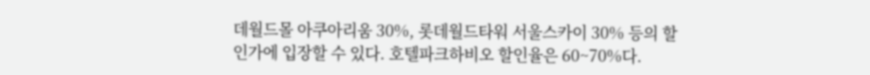데월드몰 아쿠아리움 30%, 롯데월드타워 서울스카이 30% 등의 할인가에 입장할 수 있다. 호텔파크하비오 할인율은 60~70%다.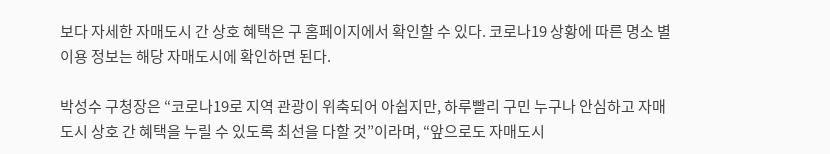보다 자세한 자매도시 간 상호 혜택은 구 홈페이지에서 확인할 수 있다. 코로나19 상황에 따른 명소 별 이용 정보는 해당 자매도시에 확인하면 된다.

박성수 구청장은 “코로나19로 지역 관광이 위축되어 아쉽지만, 하루빨리 구민 누구나 안심하고 자매도시 상호 간 혜택을 누릴 수 있도록 최선을 다할 것”이라며, “앞으로도 자매도시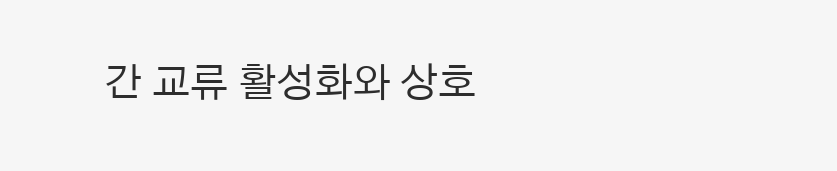간 교류 활성화와 상호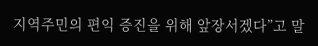지역주민의 편익 증진을 위해 앞장서겠다”고 말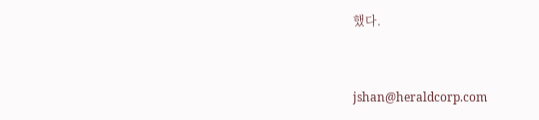했다.


jshan@heraldcorp.com